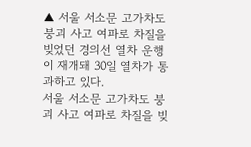▲ 서울 서소문 고가차도 붕괴 사고 여파로 차질을 빚었던 경의선 열차 운행이 재개돼 30일 열차가 통과하고 있다.
서울 서소문 고가차도 붕괴 사고 여파로 차질을 빚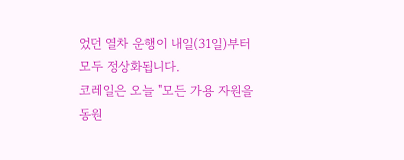었던 열차 운행이 내일(31일)부터 모두 정상화됩니다.
코레일은 오늘 "모든 가용 자원을 동원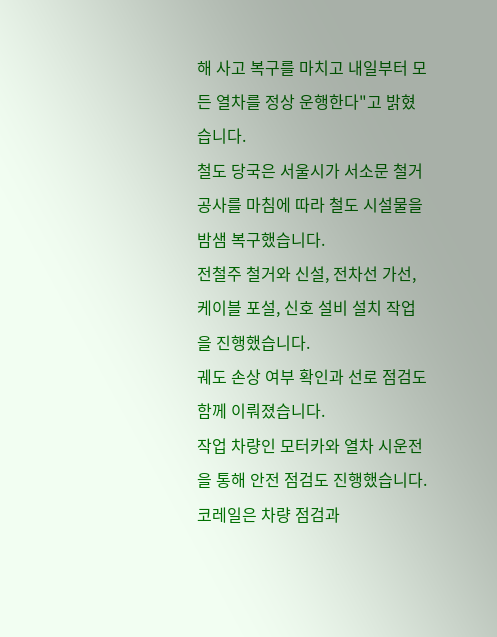해 사고 복구를 마치고 내일부터 모든 열차를 정상 운행한다"고 밝혔습니다.
철도 당국은 서울시가 서소문 철거 공사를 마침에 따라 철도 시설물을 밤샘 복구했습니다.
전철주 철거와 신설, 전차선 가선, 케이블 포설, 신호 설비 설치 작업을 진행했습니다.
궤도 손상 여부 확인과 선로 점검도 함께 이뤄졌습니다.
작업 차량인 모터카와 열차 시운전을 통해 안전 점검도 진행했습니다.
코레일은 차량 점검과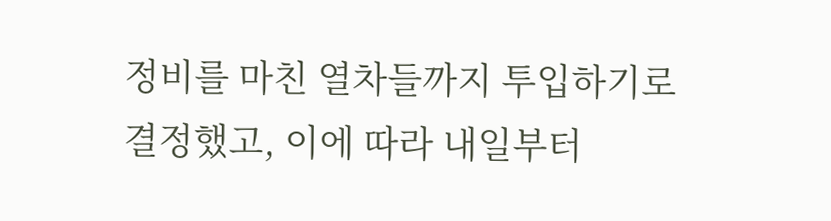정비를 마친 열차들까지 투입하기로 결정했고, 이에 따라 내일부터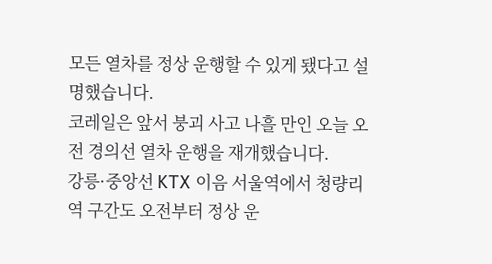모든 열차를 정상 운행할 수 있게 됐다고 설명했습니다.
코레일은 앞서 붕괴 사고 나흘 만인 오늘 오전 경의선 열차 운행을 재개했습니다.
강릉·중앙선 KTX 이음 서울역에서 청량리역 구간도 오전부터 정상 운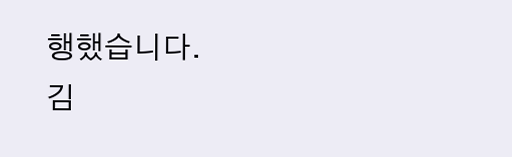행했습니다.
김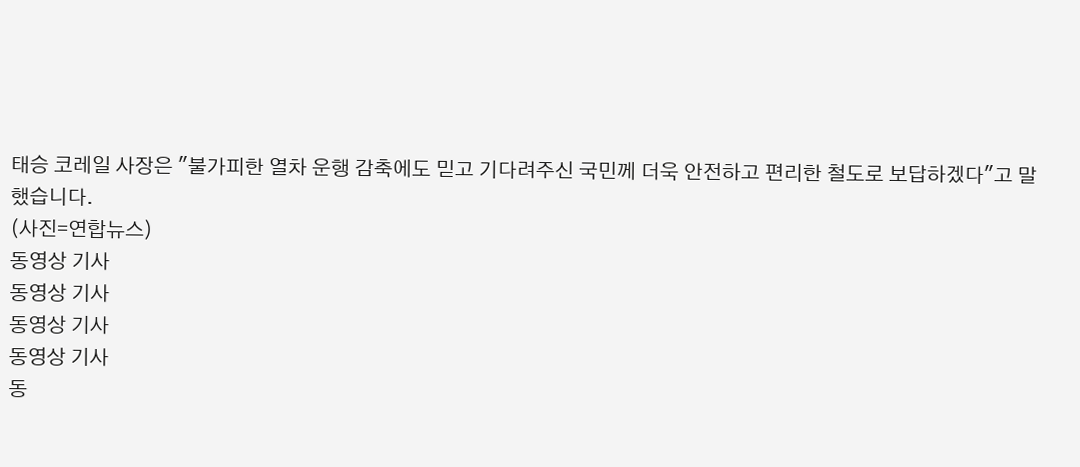태승 코레일 사장은 "불가피한 열차 운행 감축에도 믿고 기다려주신 국민께 더욱 안전하고 편리한 철도로 보답하겠다"고 말했습니다.
(사진=연합뉴스)
동영상 기사
동영상 기사
동영상 기사
동영상 기사
동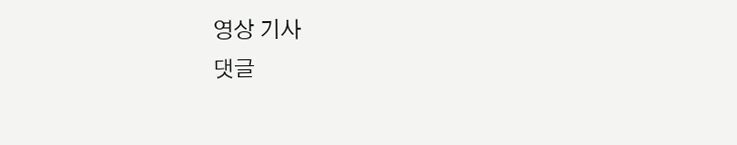영상 기사
댓글